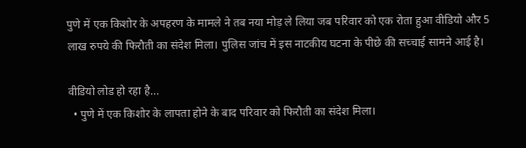पुणे में एक किशोर के अपहरण के मामले ने तब नया मोड़ ले लिया जब परिवार को एक रोता हुआ वीडियो और 5 लाख रुपये की फिरौती का संदेश मिला। पुलिस जांच में इस नाटकीय घटना के पीछे की सच्चाई सामने आई है।

वीडियो लोड हो रहा है...
  • पुणे में एक किशोर के लापता होने के बाद परिवार को फिरौती का संदेश मिला।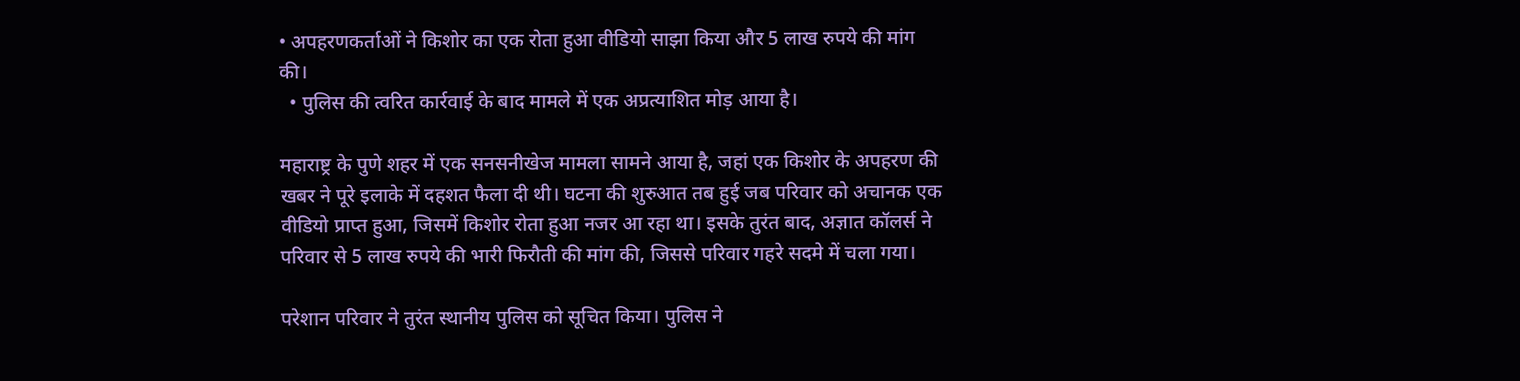• अपहरणकर्ताओं ने किशोर का एक रोता हुआ वीडियो साझा किया और 5 लाख रुपये की मांग की।
  • पुलिस की त्वरित कार्रवाई के बाद मामले में एक अप्रत्याशित मोड़ आया है।

महाराष्ट्र के पुणे शहर में एक सनसनीखेज मामला सामने आया है, जहां एक किशोर के अपहरण की खबर ने पूरे इलाके में दहशत फैला दी थी। घटना की शुरुआत तब हुई जब परिवार को अचानक एक वीडियो प्राप्त हुआ, जिसमें किशोर रोता हुआ नजर आ रहा था। इसके तुरंत बाद, अज्ञात कॉलर्स ने परिवार से 5 लाख रुपये की भारी फिरौती की मांग की, जिससे परिवार गहरे सदमे में चला गया।

परेशान परिवार ने तुरंत स्थानीय पुलिस को सूचित किया। पुलिस ने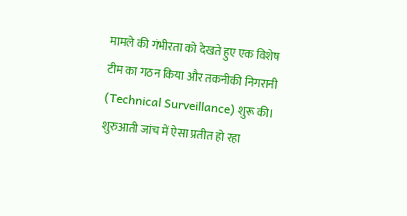मामले की गंभीरता को देखते हुए एक विशेष टीम का गठन किया और तकनीकी निगरानी (Technical Surveillance) शुरू की। शुरुआती जांच में ऐसा प्रतीत हो रहा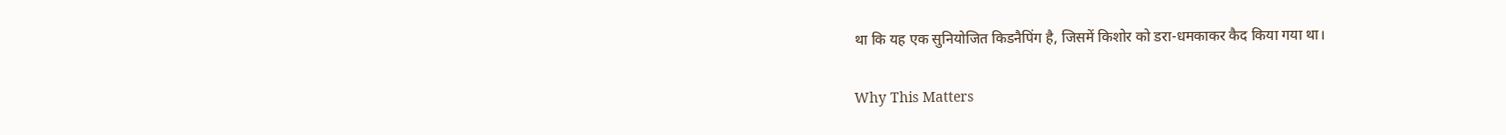था कि यह एक सुनियोजित किडनैपिंग है, जिसमें किशोर को डरा-धमकाकर कैद किया गया था।

Why This Matters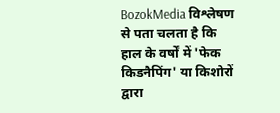BozokMedia विश्लेषण से पता चलता है कि हाल के वर्षों में 'फेक किडनैपिंग' या किशोरों द्वारा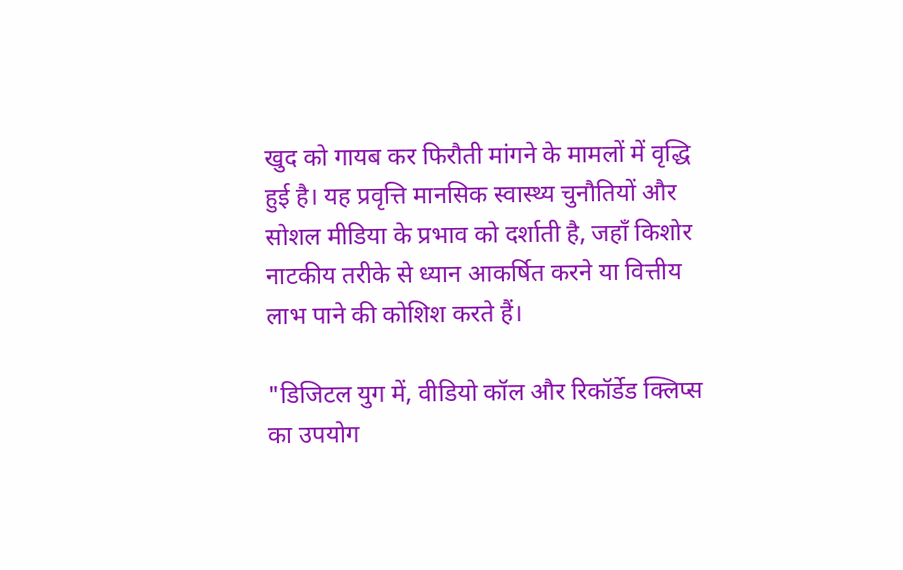खुद को गायब कर फिरौती मांगने के मामलों में वृद्धि हुई है। यह प्रवृत्ति मानसिक स्वास्थ्य चुनौतियों और सोशल मीडिया के प्रभाव को दर्शाती है, जहाँ किशोर नाटकीय तरीके से ध्यान आकर्षित करने या वित्तीय लाभ पाने की कोशिश करते हैं।

"डिजिटल युग में, वीडियो कॉल और रिकॉर्डेड क्लिप्स का उपयोग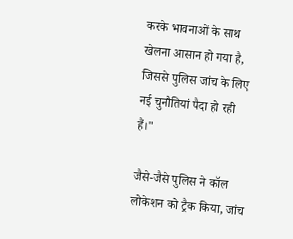करके भावनाओं के साथ खेलना आसान हो गया है, जिससे पुलिस जांच के लिए नई चुनौतियां पैदा हो रही हैं।"

जैसे-जैसे पुलिस ने कॉल लोकेशन को ट्रैक किया, जांच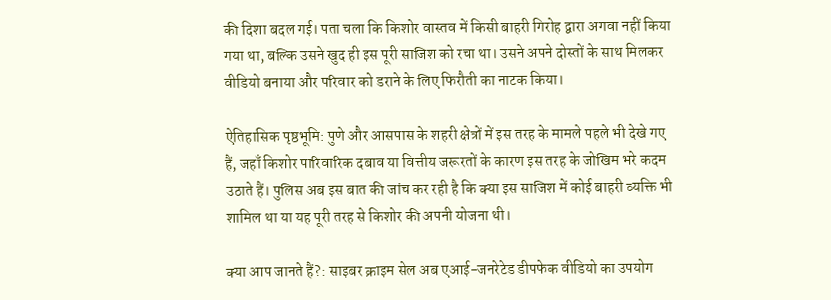की दिशा बदल गई। पता चला कि किशोर वास्तव में किसी बाहरी गिरोह द्वारा अगवा नहीं किया गया था, बल्कि उसने खुद ही इस पूरी साजिश को रचा था। उसने अपने दोस्तों के साथ मिलकर वीडियो बनाया और परिवार को डराने के लिए फिरौती का नाटक किया।

ऐतिहासिक पृष्ठभूमि: पुणे और आसपास के शहरी क्षेत्रों में इस तरह के मामले पहले भी देखे गए हैं, जहाँ किशोर पारिवारिक दबाव या वित्तीय जरूरतों के कारण इस तरह के जोखिम भरे कदम उठाते हैं। पुलिस अब इस बात की जांच कर रही है कि क्या इस साजिश में कोई बाहरी व्यक्ति भी शामिल था या यह पूरी तरह से किशोर की अपनी योजना थी।

क्या आप जानते हैं?: साइबर क्राइम सेल अब एआई-जनरेटेड डीपफेक वीडियो का उपयोग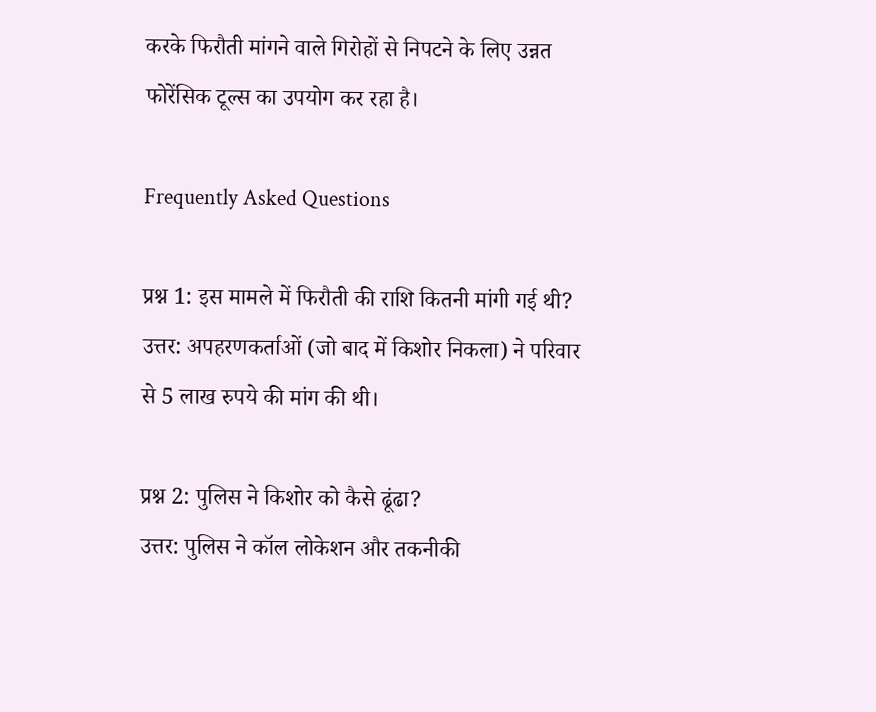करके फिरौती मांगने वाले गिरोहों से निपटने के लिए उन्नत फोरेंसिक टूल्स का उपयोग कर रहा है।

Frequently Asked Questions

प्रश्न 1: इस मामले में फिरौती की राशि कितनी मांगी गई थी?
उत्तर: अपहरणकर्ताओं (जो बाद में किशोर निकला) ने परिवार से 5 लाख रुपये की मांग की थी।

प्रश्न 2: पुलिस ने किशोर को कैसे ढूंढा?
उत्तर: पुलिस ने कॉल लोकेशन और तकनीकी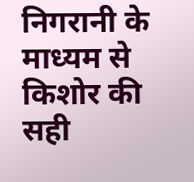निगरानी के माध्यम से किशोर की सही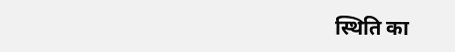स्थिति का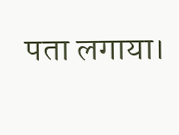पता लगाया।